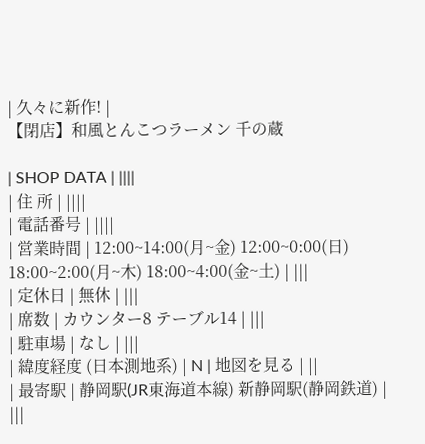| 久々に新作! |
【閉店】和風とんこつラーメン 千の蔵

| SHOP DATA | ||||
| 住 所 | ||||
| 電話番号 | ||||
| 営業時間 | 12:00~14:00(月~金) 12:00~0:00(日) 18:00~2:00(月~木) 18:00~4:00(金~土) | |||
| 定休日 | 無休 | |||
| 席数 | カウンター8 テーブル14 | |||
| 駐車場 | なし | |||
| 緯度経度 (日本測地系) | N | 地図を見る | ||
| 最寄駅 | 静岡駅(JR東海道本線) 新静岡駅(静岡鉄道) | |||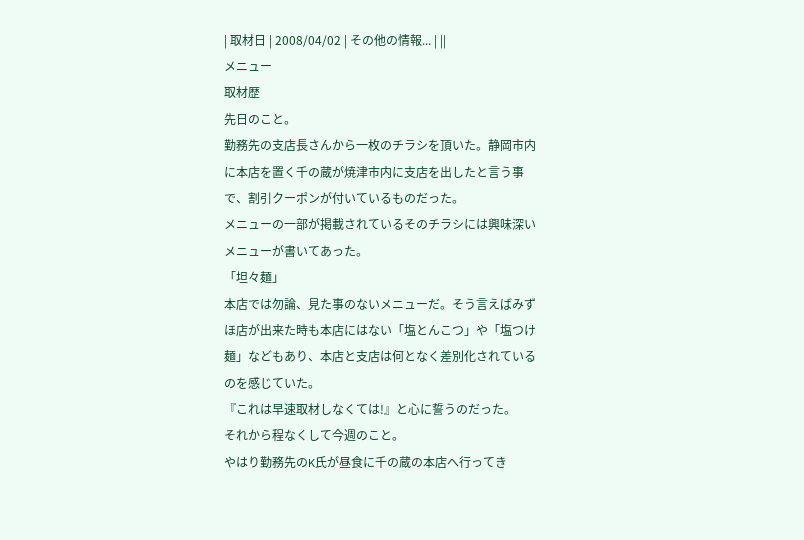| 取材日 | 2008/04/02 | その他の情報... | ||
メニュー
取材歴
先日のこと。
勤務先の支店長さんから一枚のチラシを頂いた。静岡市内に本店を置く千の蔵が焼津市内に支店を出したと言う事で、割引クーポンが付いているものだった。
メニューの一部が掲載されているそのチラシには興味深いメニューが書いてあった。
「坦々麺」
本店では勿論、見た事のないメニューだ。そう言えばみずほ店が出来た時も本店にはない「塩とんこつ」や「塩つけ麺」などもあり、本店と支店は何となく差別化されているのを感じていた。
『これは早速取材しなくては!』と心に誓うのだった。
それから程なくして今週のこと。
やはり勤務先のK氏が昼食に千の蔵の本店へ行ってき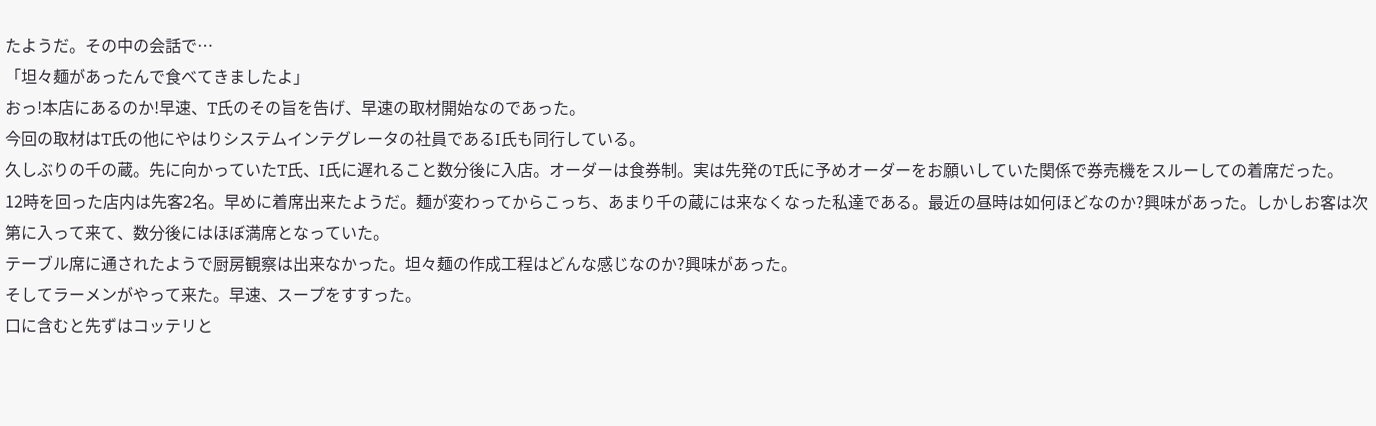たようだ。その中の会話で…
「坦々麺があったんで食べてきましたよ」
おっ!本店にあるのか!早速、T氏のその旨を告げ、早速の取材開始なのであった。
今回の取材はT氏の他にやはりシステムインテグレータの社員であるI氏も同行している。
久しぶりの千の蔵。先に向かっていたT氏、I氏に遅れること数分後に入店。オーダーは食券制。実は先発のT氏に予めオーダーをお願いしていた関係で券売機をスルーしての着席だった。
12時を回った店内は先客2名。早めに着席出来たようだ。麺が変わってからこっち、あまり千の蔵には来なくなった私達である。最近の昼時は如何ほどなのか?興味があった。しかしお客は次第に入って来て、数分後にはほぼ満席となっていた。
テーブル席に通されたようで厨房観察は出来なかった。坦々麺の作成工程はどんな感じなのか?興味があった。
そしてラーメンがやって来た。早速、スープをすすった。
口に含むと先ずはコッテリと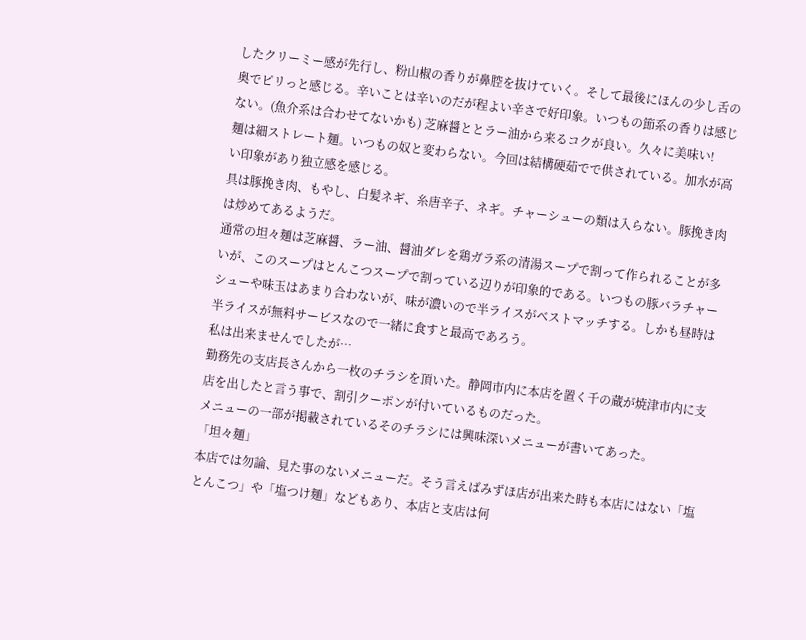したクリーミー感が先行し、粉山椒の香りが鼻腔を抜けていく。そして最後にほんの少し舌の奥でピリっと感じる。辛いことは辛いのだが程よい辛さで好印象。いつもの節系の香りは感じない。(魚介系は合わせてないかも) 芝麻醤ととラー油から来るコクが良い。久々に美味い!
麺は細ストレート麺。いつもの奴と変わらない。今回は結構硬茹でで供されている。加水が高い印象があり独立感を感じる。
具は豚挽き肉、もやし、白髪ネギ、糸唐辛子、ネギ。チャーシューの類は入らない。豚挽き肉は炒めてあるようだ。
通常の坦々麺は芝麻醤、ラー油、醤油ダレを鶏ガラ系の清湯スープで割って作られることが多いが、このスープはとんこつスープで割っている辺りが印象的である。いつもの豚バラチャーシューや味玉はあまり合わないが、味が濃いので半ライスがベストマッチする。しかも昼時は半ライスが無料サービスなので一緒に食すと最高であろう。
私は出来ませんでしたが…
勤務先の支店長さんから一枚のチラシを頂いた。静岡市内に本店を置く千の蔵が焼津市内に支店を出したと言う事で、割引クーポンが付いているものだった。
メニューの一部が掲載されているそのチラシには興味深いメニューが書いてあった。
「坦々麺」
本店では勿論、見た事のないメニューだ。そう言えばみずほ店が出来た時も本店にはない「塩とんこつ」や「塩つけ麺」などもあり、本店と支店は何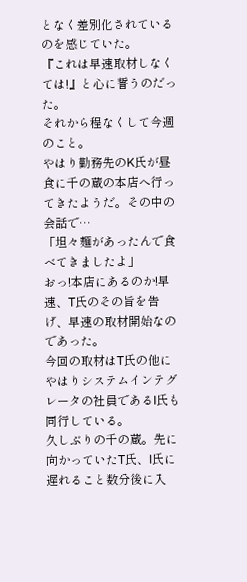となく差別化されているのを感じていた。
『これは早速取材しなくては!』と心に誓うのだった。
それから程なくして今週のこと。
やはり勤務先のK氏が昼食に千の蔵の本店へ行ってきたようだ。その中の会話で…
「坦々麺があったんで食べてきましたよ」
おっ!本店にあるのか!早速、T氏のその旨を告げ、早速の取材開始なのであった。
今回の取材はT氏の他にやはりシステムインテグレータの社員であるI氏も同行している。
久しぶりの千の蔵。先に向かっていたT氏、I氏に遅れること数分後に入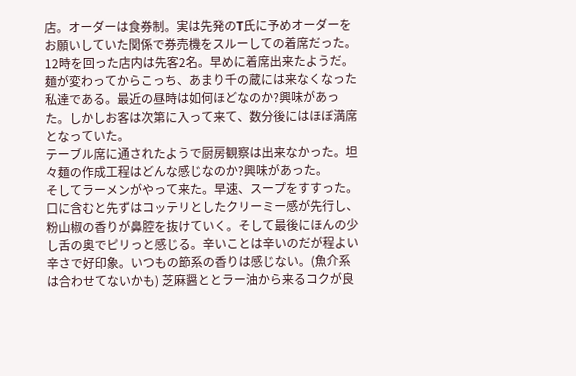店。オーダーは食券制。実は先発のT氏に予めオーダーをお願いしていた関係で券売機をスルーしての着席だった。
12時を回った店内は先客2名。早めに着席出来たようだ。麺が変わってからこっち、あまり千の蔵には来なくなった私達である。最近の昼時は如何ほどなのか?興味があった。しかしお客は次第に入って来て、数分後にはほぼ満席となっていた。
テーブル席に通されたようで厨房観察は出来なかった。坦々麺の作成工程はどんな感じなのか?興味があった。
そしてラーメンがやって来た。早速、スープをすすった。
口に含むと先ずはコッテリとしたクリーミー感が先行し、粉山椒の香りが鼻腔を抜けていく。そして最後にほんの少し舌の奥でピリっと感じる。辛いことは辛いのだが程よい辛さで好印象。いつもの節系の香りは感じない。(魚介系は合わせてないかも) 芝麻醤ととラー油から来るコクが良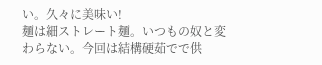い。久々に美味い!
麺は細ストレート麺。いつもの奴と変わらない。今回は結構硬茹でで供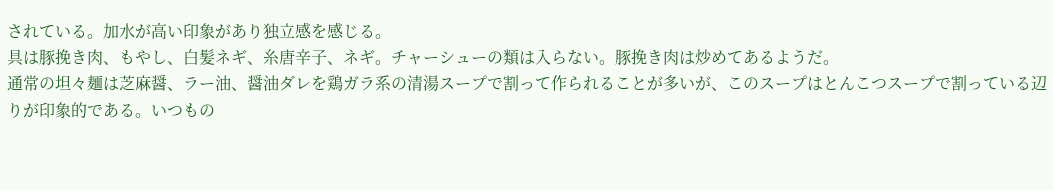されている。加水が高い印象があり独立感を感じる。
具は豚挽き肉、もやし、白髪ネギ、糸唐辛子、ネギ。チャーシューの類は入らない。豚挽き肉は炒めてあるようだ。
通常の坦々麺は芝麻醤、ラー油、醤油ダレを鶏ガラ系の清湯スープで割って作られることが多いが、このスープはとんこつスープで割っている辺りが印象的である。いつもの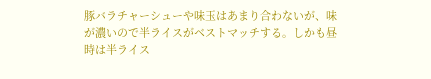豚バラチャーシューや味玉はあまり合わないが、味が濃いので半ライスがベストマッチする。しかも昼時は半ライス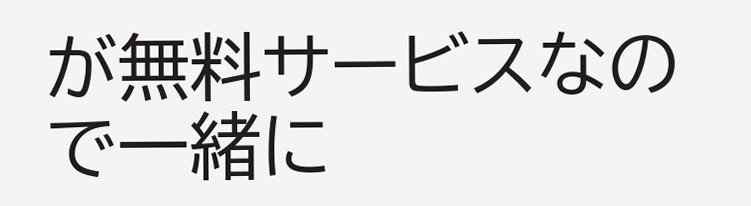が無料サービスなので一緒に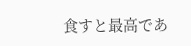食すと最高であ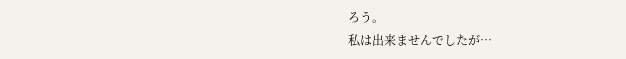ろう。
私は出来ませんでしたが…